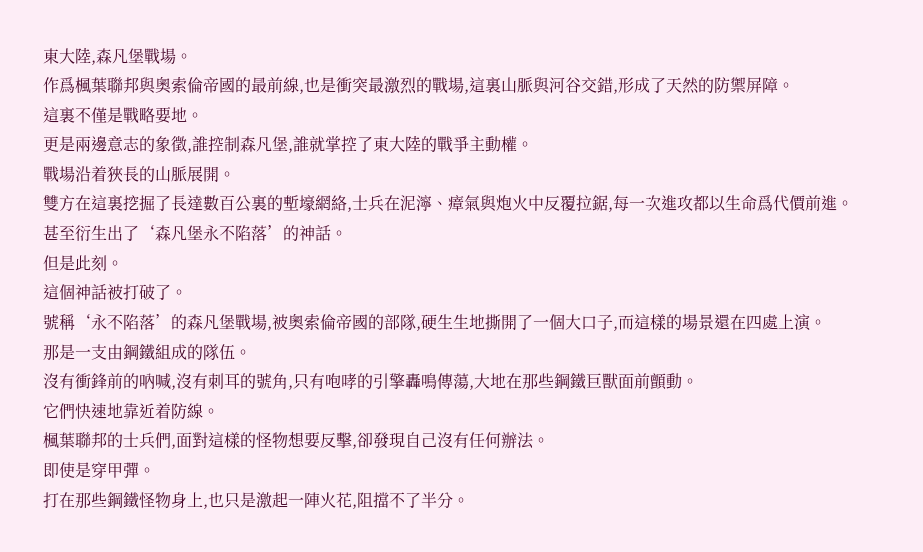東大陸,森凡堡戰場。
作爲楓葉聯邦與奧索倫帝國的最前線,也是衝突最激烈的戰場,這裏山脈與河谷交錯,形成了天然的防禦屏障。
這裏不僅是戰略要地。
更是兩邊意志的象徵,誰控制森凡堡,誰就掌控了東大陸的戰爭主動權。
戰場沿着狹長的山脈展開。
雙方在這裏挖掘了長達數百公裏的塹壕網絡,士兵在泥濘、瘴氣與炮火中反覆拉鋸,每一次進攻都以生命爲代價前進。
甚至衍生出了‘森凡堡永不陷落’的神話。
但是此刻。
這個神話被打破了。
號稱‘永不陷落’的森凡堡戰場,被奧索倫帝國的部隊,硬生生地撕開了一個大口子,而這樣的場景還在四處上演。
那是一支由鋼鐵組成的隊伍。
沒有衝鋒前的吶喊,沒有刺耳的號角,只有咆哮的引擎轟鳴傳蕩,大地在那些鋼鐵巨獸面前顫動。
它們快速地靠近着防線。
楓葉聯邦的士兵們,面對這樣的怪物想要反擊,卻發現自己沒有任何辦法。
即使是穿甲彈。
打在那些鋼鐵怪物身上,也只是激起一陣火花,阻擋不了半分。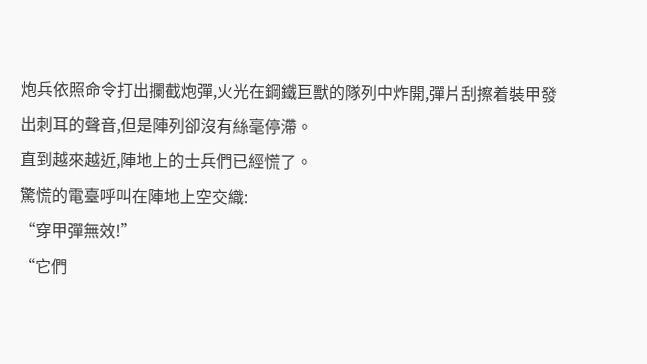炮兵依照命令打出攔截炮彈,火光在鋼鐵巨獸的隊列中炸開,彈片刮擦着裝甲發出刺耳的聲音,但是陣列卻沒有絲毫停滯。
直到越來越近,陣地上的士兵們已經慌了。
驚慌的電臺呼叫在陣地上空交織:
“穿甲彈無效!”
“它們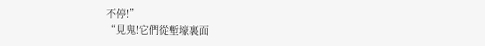不停!”
“見鬼!它們從塹壕裏面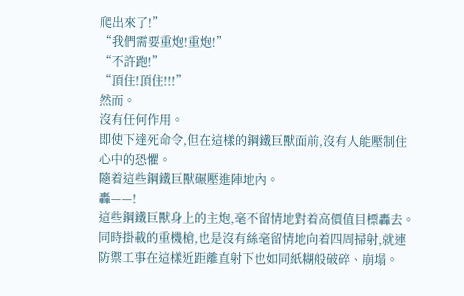爬出來了!”
“我們需要重炮!重炮!”
“不許跑!”
“頂住!頂住!!!”
然而。
沒有任何作用。
即使下達死命令,但在這樣的鋼鐵巨獸面前,沒有人能壓制住心中的恐懼。
隨着這些鋼鐵巨獸碾壓進陣地內。
轟——!
這些鋼鐵巨獸身上的主炮,毫不留情地對着高價值目標轟去。
同時掛載的重機槍,也是沒有絲毫留情地向着四周掃射,就連防禦工事在這樣近距離直射下也如同紙糊般破碎、崩塌。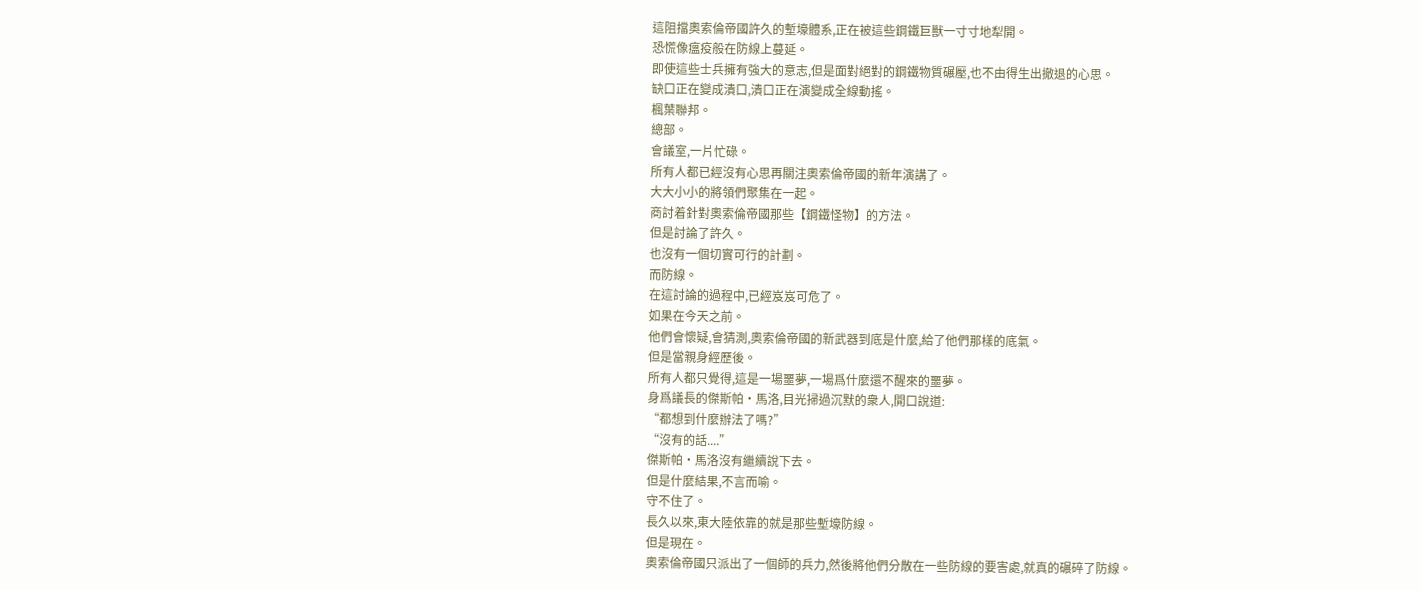這阻擋奧索倫帝國許久的塹壕體系,正在被這些鋼鐵巨獸一寸寸地犁開。
恐慌像瘟疫般在防線上蔓延。
即使這些士兵擁有強大的意志,但是面對絕對的鋼鐵物質碾壓,也不由得生出撤退的心思。
缺口正在變成潰口,潰口正在演變成全線動搖。
楓葉聯邦。
總部。
會議室,一片忙碌。
所有人都已經沒有心思再關注奧索倫帝國的新年演講了。
大大小小的將領們聚集在一起。
商討着針對奧索倫帝國那些【鋼鐵怪物】的方法。
但是討論了許久。
也沒有一個切實可行的計劃。
而防線。
在這討論的過程中,已經岌岌可危了。
如果在今天之前。
他們會懷疑,會猜測,奧索倫帝國的新武器到底是什麼,給了他們那樣的底氣。
但是當親身經歷後。
所有人都只覺得,這是一場噩夢,一場爲什麼還不醒來的噩夢。
身爲議長的傑斯帕·馬洛,目光掃過沉默的衆人,開口說道:
“都想到什麼辦法了嗎?”
“沒有的話....”
傑斯帕·馬洛沒有繼續說下去。
但是什麼結果,不言而喻。
守不住了。
長久以來,東大陸依靠的就是那些塹壕防線。
但是現在。
奧索倫帝國只派出了一個師的兵力,然後將他們分散在一些防線的要害處,就真的碾碎了防線。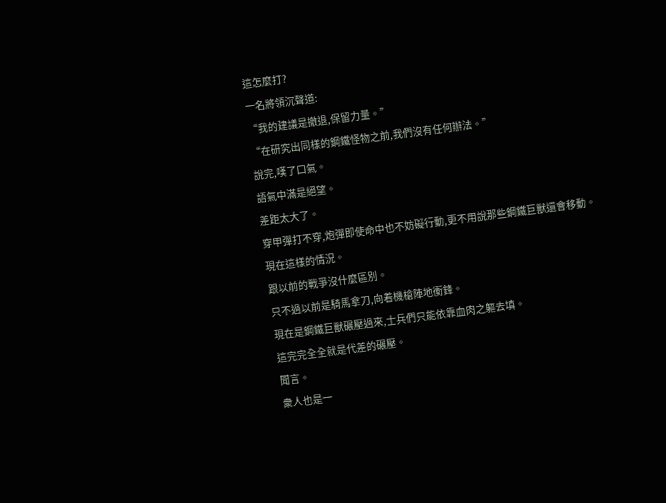這怎麼打?
一名將領沉聲道:
“我的建議是撤退,保留力量。”
“在研究出同樣的鋼鐵怪物之前,我們沒有任何辦法。”
說完,嘆了口氣。
語氣中滿是絕望。
差距太大了。
穿甲彈打不穿,炮彈即使命中也不妨礙行動,更不用說那些鋼鐵巨獸還會移動。
現在這樣的情況。
跟以前的戰爭沒什麼區別。
只不過以前是騎馬拿刀,向着機槍陣地衝鋒。
現在是鋼鐵巨獸碾壓過來,士兵們只能依靠血肉之軀去填。
這完完全全就是代差的碾壓。
聞言。
衆人也是一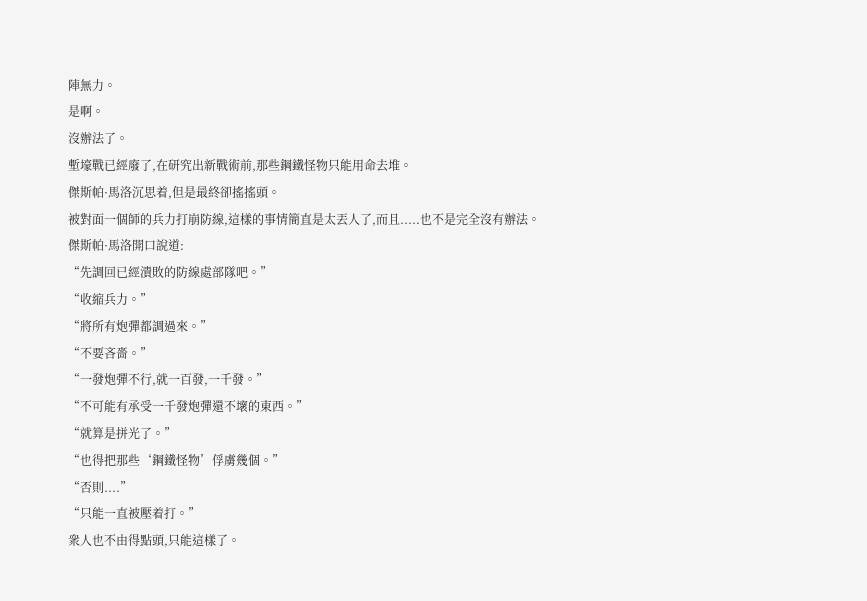陣無力。
是啊。
沒辦法了。
塹壕戰已經廢了,在研究出新戰術前,那些鋼鐵怪物只能用命去堆。
傑斯帕·馬洛沉思着,但是最終卻搖搖頭。
被對面一個師的兵力打崩防線,這樣的事情簡直是太丟人了,而且.....也不是完全沒有辦法。
傑斯帕·馬洛開口說道:
“先調回已經潰敗的防線處部隊吧。”
“收縮兵力。”
“將所有炮彈都調過來。”
“不要吝嗇。”
“一發炮彈不行,就一百發,一千發。”
“不可能有承受一千發炮彈還不壞的東西。”
“就算是拼光了。”
“也得把那些‘鋼鐵怪物’俘虜幾個。”
“否則....”
“只能一直被壓着打。”
衆人也不由得點頭,只能這樣了。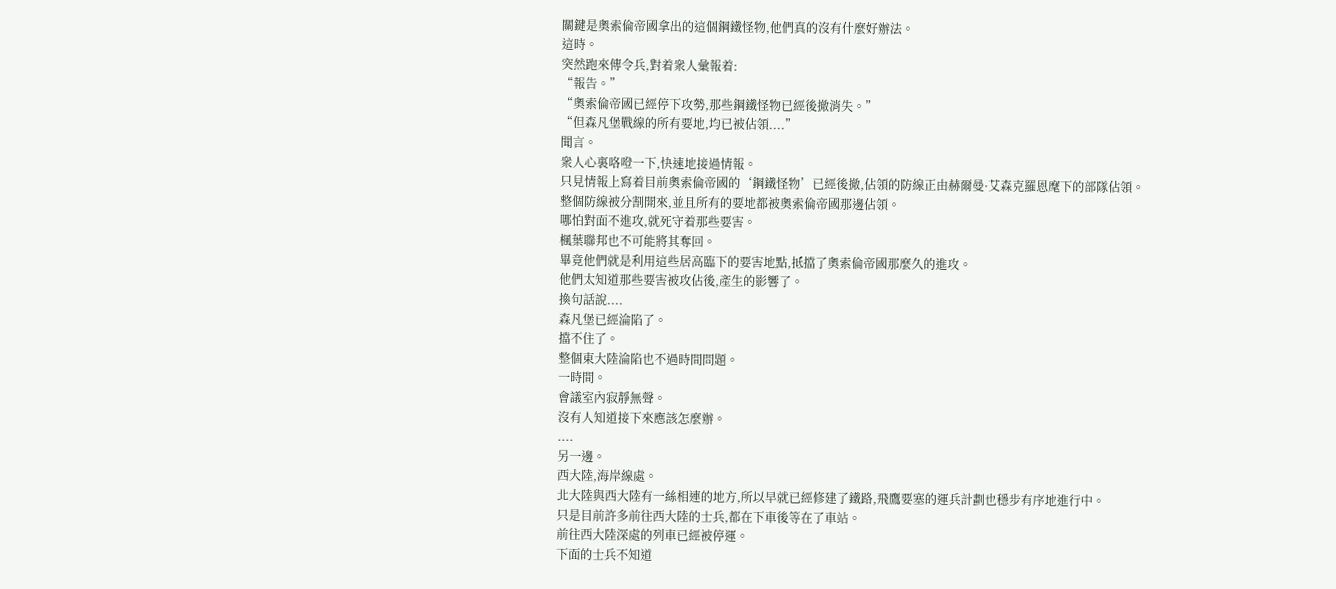關鍵是奧索倫帝國拿出的這個鋼鐵怪物,他們真的沒有什麼好辦法。
這時。
突然跑來傳令兵,對着衆人彙報着:
“報告。”
“奧索倫帝國已經停下攻勢,那些鋼鐵怪物已經後撤消失。”
“但森凡堡戰線的所有要地,均已被佔領....”
聞言。
衆人心裏咯噔一下,快速地接過情報。
只見情報上寫着目前奧索倫帝國的‘鋼鐵怪物’已經後撤,佔領的防線正由赫爾曼·艾森克羅恩麾下的部隊佔領。
整個防線被分割開來,並且所有的要地都被奧索倫帝國那邊佔領。
哪怕對面不進攻,就死守着那些要害。
楓葉聯邦也不可能將其奪回。
畢竟他們就是利用這些居高臨下的要害地點,抵擋了奧索倫帝國那麼久的進攻。
他們太知道那些要害被攻佔後,產生的影響了。
換句話說....
森凡堡已經淪陷了。
擋不住了。
整個東大陸淪陷也不過時間問題。
一時間。
會議室內寂靜無聲。
沒有人知道接下來應該怎麼辦。
....
另一邊。
西大陸,海岸線處。
北大陸與西大陸有一絲相連的地方,所以早就已經修建了鐵路,飛鷹要塞的運兵計劃也穩步有序地進行中。
只是目前許多前往西大陸的士兵,都在下車後等在了車站。
前往西大陸深處的列車已經被停運。
下面的士兵不知道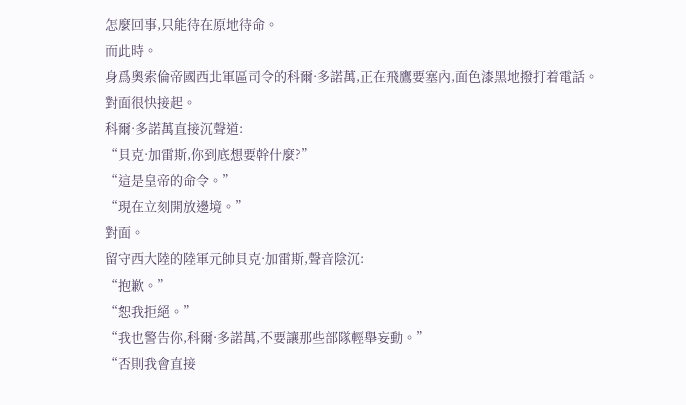怎麼回事,只能待在原地待命。
而此時。
身爲奧索倫帝國西北軍區司令的科爾·多諾萬,正在飛鷹要塞內,面色漆黑地撥打着電話。
對面很快接起。
科爾·多諾萬直接沉聲道:
“貝克·加雷斯,你到底想要幹什麼?”
“這是皇帝的命令。”
“現在立刻開放邊境。”
對面。
留守西大陸的陸軍元帥貝克·加雷斯,聲音陰沉:
“抱歉。”
“恕我拒絕。”
“我也警告你,科爾·多諾萬,不要讓那些部隊輕舉妄動。”
“否則我會直接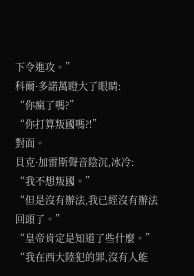下令進攻。”
科爾·多諾萬瞪大了眼睛:
“你瘋了嗎?”
“你打算叛國嗎?!”
對面。
貝克·加雷斯聲音陰沉,冰冷:
“我不想叛國。”
“但是沒有辦法,我已經沒有辦法回頭了。”
“皇帝肯定是知道了些什麼。”
“我在西大陸犯的罪,沒有人能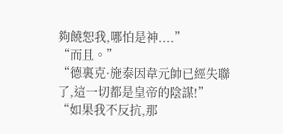夠饒恕我,哪怕是神....”
“而且。”
“德裏克·施泰因韋元帥已經失聯了,這一切都是皇帝的陰謀!”
“如果我不反抗,那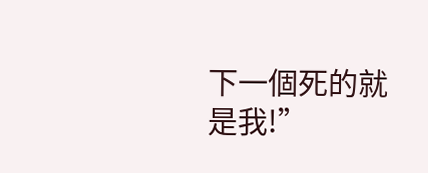下一個死的就是我!”